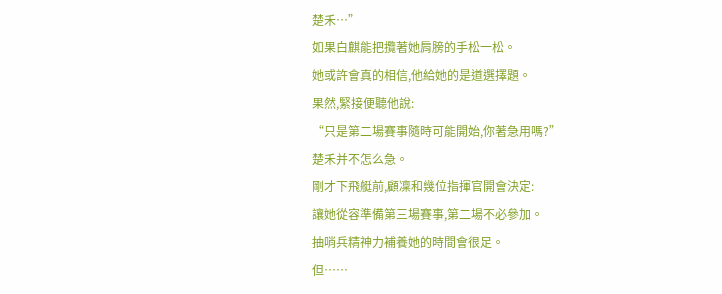楚禾…”
如果白麒能把攬著她肩膀的手松一松。
她或許會真的相信,他給她的是道選擇題。
果然,緊接便聽他說:
“只是第二場賽事隨時可能開始,你著急用嗎?”
楚禾并不怎么急。
剛才下飛艇前,顧凜和幾位指揮官開會決定:
讓她從容準備第三場賽事,第二場不必參加。
抽哨兵精神力補養她的時間會很足。
但……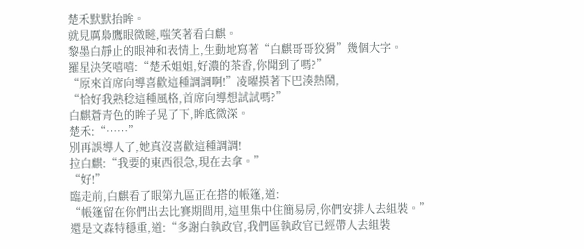楚禾默默抬眸。
就見厲梟鷹眼微瞇,嗤笑著看白麒。
黎墨白靜止的眼神和表情上,生動地寫著“白麒哥哥狡猾”幾個大字。
羅星決笑嘻嘻:“楚禾姐姐,好濃的茶香,你聞到了嗎?”
“原來首席向導喜歡這種調調啊!”凌曜摸著下巴湊熱鬧,
“恰好我熟稔這種風格,首席向導想試試嗎?”
白麒蒼青色的眸子晃了下,眸底微深。
楚禾:“……”
別再誤導人了,她真沒喜歡這種調調!
拉白麒:“我要的東西很急,現在去拿。”
“好!”
臨走前,白麒看了眼第九區正在搭的帳篷,道:
“帳篷留在你們出去比賽期間用,這里集中住簡易房,你們安排人去組裝。”
還是文森特穩重,道:“多謝白執政官,我們區執政官已經帶人去組裝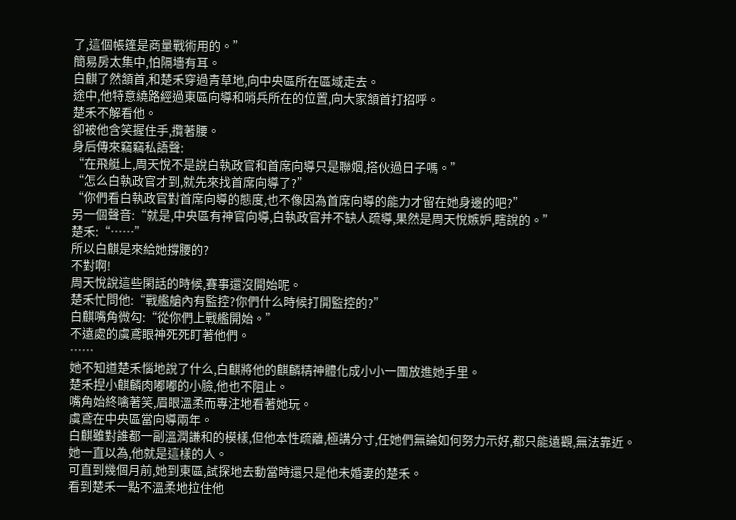了,這個帳篷是商量戰術用的。”
簡易房太集中,怕隔墻有耳。
白麒了然頷首,和楚禾穿過青草地,向中央區所在區域走去。
途中,他特意繞路經過東區向導和哨兵所在的位置,向大家頷首打招呼。
楚禾不解看他。
卻被他含笑握住手,攬著腰。
身后傳來竊竊私語聲:
“在飛艇上,周天悅不是說白執政官和首席向導只是聯姻,搭伙過日子嗎。”
“怎么白執政官才到,就先來找首席向導了?”
“你們看白執政官對首席向導的態度,也不像因為首席向導的能力才留在她身邊的吧?”
另一個聲音:“就是,中央區有神官向導,白執政官并不缺人疏導,果然是周天悅嫉妒,瞎說的。”
楚禾:“……”
所以白麒是來給她撐腰的?
不對啊!
周天悅說這些閑話的時候,賽事還沒開始呢。
楚禾忙問他:“戰艦艙內有監控?你們什么時候打開監控的?”
白麒嘴角微勾:“從你們上戰艦開始。”
不遠處的虞鳶眼神死死盯著他們。
……
她不知道楚禾惱地說了什么,白麒將他的麒麟精神體化成小小一團放進她手里。
楚禾捏小麒麟肉嘟嘟的小臉,他也不阻止。
嘴角始終噙著笑,眉眼溫柔而專注地看著她玩。
虞鳶在中央區當向導兩年。
白麒雖對誰都一副溫潤謙和的模樣,但他本性疏離,極講分寸,任她們無論如何努力示好,都只能遠觀,無法靠近。
她一直以為,他就是這樣的人。
可直到幾個月前,她到東區,試探地去動當時還只是他未婚妻的楚禾。
看到楚禾一點不溫柔地拉住他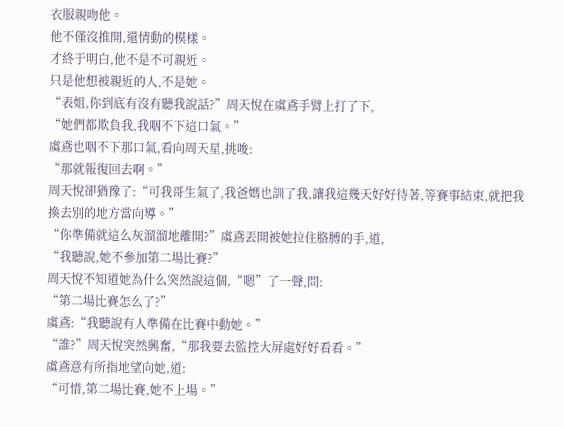衣服親吻他。
他不僅沒推開,還情動的模樣。
才終于明白,他不是不可親近。
只是他想被親近的人,不是她。
“表姐,你到底有沒有聽我說話?”周天悅在虞鳶手臂上打了下,
“她們都欺負我,我咽不下這口氣。”
虞鳶也咽不下那口氣,看向周天星,挑唆:
“那就報復回去啊。”
周天悅卻猶豫了:“可我哥生氣了,我爸媽也訓了我,讓我這幾天好好待著,等賽事結束,就把我換去別的地方當向導。”
“你準備就這么灰溜溜地離開?”虞鳶丟開被她拉住胳膊的手,道,
“我聽說,她不參加第二場比賽?”
周天悅不知道她為什么突然說這個,“嗯”了一聲,問:
“第二場比賽怎么了?”
虞鳶:“我聽說有人準備在比賽中動她。”
“誰?”周天悅突然興奮,“那我要去監控大屏處好好看看。”
虞鳶意有所指地望向她,道:
“可惜,第二場比賽,她不上場。”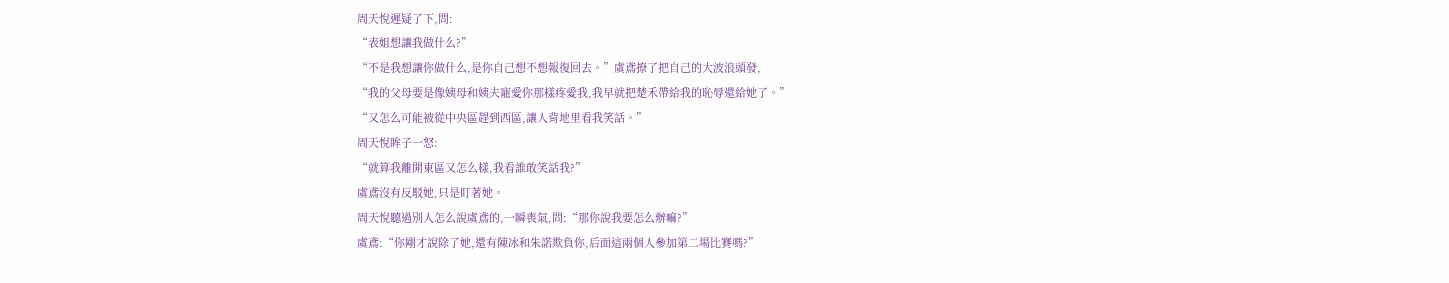周天悅遲疑了下,問:
“表姐想讓我做什么?”
“不是我想讓你做什么,是你自己想不想報復回去。”虞鳶撩了把自己的大波浪頭發,
“我的父母要是像姨母和姨夫寵愛你那樣疼愛我,我早就把楚禾帶給我的恥辱還給她了。”
“又怎么可能被從中央區趕到西區,讓人背地里看我笑話。”
周天悅眸子一怒:
“就算我離開東區又怎么樣,我看誰敢笑話我?”
虞鳶沒有反駁她,只是盯著她。
周天悅聽過別人怎么說虞鳶的,一瞬喪氣,問:“那你說我要怎么辦嘛?”
虞鳶:“你剛才說除了她,還有陳冰和朱諾欺負你,后面這兩個人參加第二場比賽嗎?”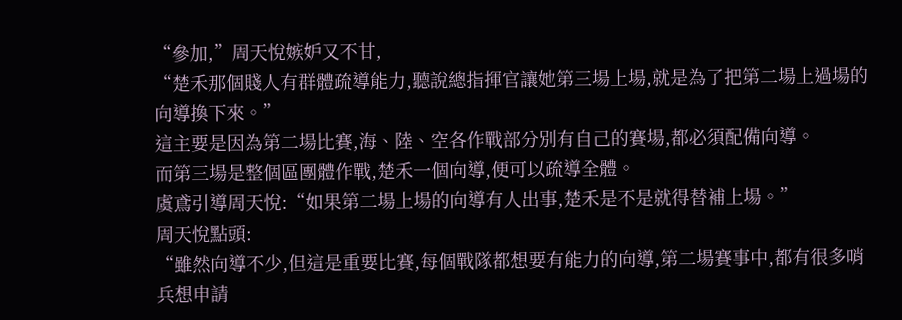“參加,”周天悅嫉妒又不甘,
“楚禾那個賤人有群體疏導能力,聽說總指揮官讓她第三場上場,就是為了把第二場上過場的向導換下來。”
這主要是因為第二場比賽,海、陸、空各作戰部分別有自己的賽場,都必須配備向導。
而第三場是整個區團體作戰,楚禾一個向導,便可以疏導全體。
虞鳶引導周天悅:“如果第二場上場的向導有人出事,楚禾是不是就得替補上場。”
周天悅點頭:
“雖然向導不少,但這是重要比賽,每個戰隊都想要有能力的向導,第二場賽事中,都有很多哨兵想申請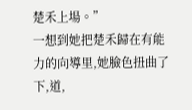楚禾上場。”
一想到她把楚禾歸在有能力的向導里,她臉色扭曲了下,道,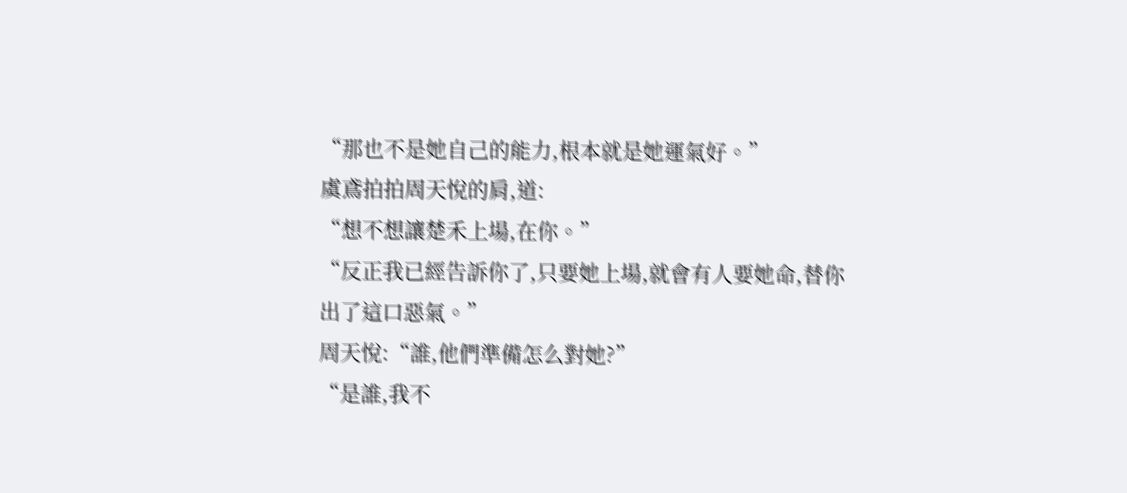“那也不是她自己的能力,根本就是她運氣好。”
虞鳶拍拍周天悅的肩,道:
“想不想讓楚禾上場,在你。”
“反正我已經告訴你了,只要她上場,就會有人要她命,替你出了這口惡氣。”
周天悅:“誰,他們準備怎么對她?”
“是誰,我不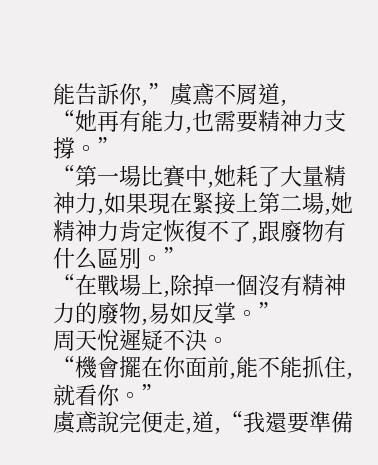能告訴你,”虞鳶不屑道,
“她再有能力,也需要精神力支撐。”
“第一場比賽中,她耗了大量精神力,如果現在緊接上第二場,她精神力肯定恢復不了,跟廢物有什么區別。”
“在戰場上,除掉一個沒有精神力的廢物,易如反掌。”
周天悅遲疑不決。
“機會擺在你面前,能不能抓住,就看你。”
虞鳶說完便走,道,“我還要準備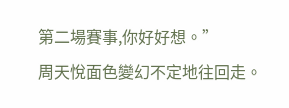第二場賽事,你好好想。”
周天悅面色變幻不定地往回走。